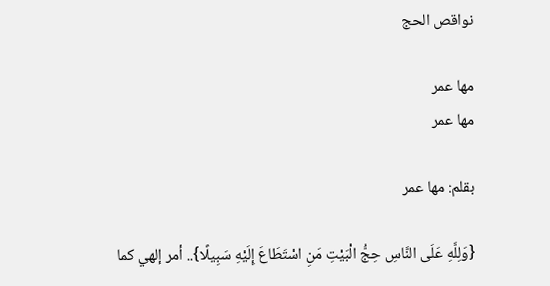نواقص الحج

مها عمر
مها عمر

بقلم: مها عمر

{وَلِلَّهِ عَلَى النَّاسِ حِجُّ الْبَيْتِ مَنِ اسْتَطَاعَ إِلَيْهِ سَبِيلًا}.. أمر إلهي كما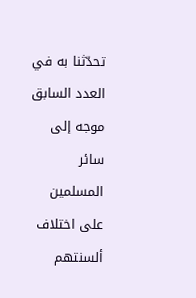تحدّثنا به في العدد السابق موجه إلى سائر المسلمين على اختلاف ألسنتهم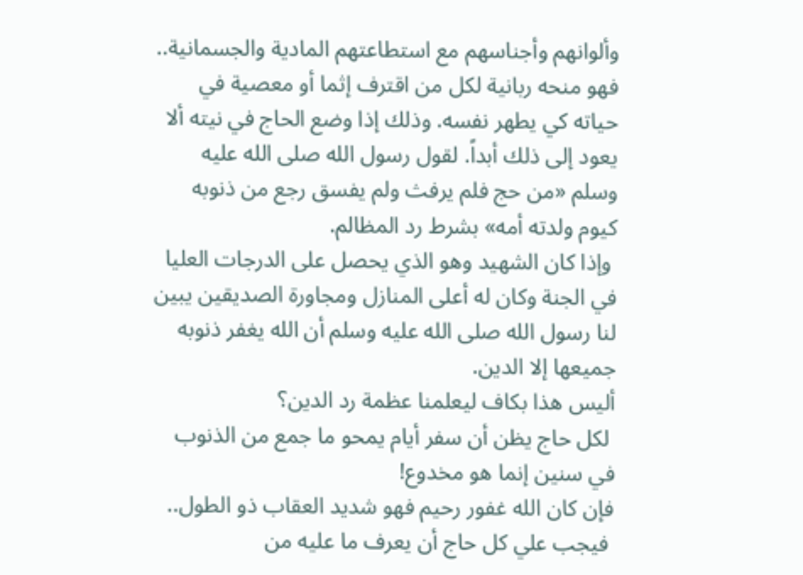وألوانهم وأجناسهم مع استطاعتهم المادية والجسمانية.. فهو منحه ربانية لكل من اقترف إثما أو معصية في حياته كي يطهر نفسه. وذلك إذا وضع الحاج في نيته ألا يعود إلى ذلك أبداً. لقول رسول الله صلى الله عليه وسلم «من حج فلم يرفث ولم يفسق رجع من ذنوبه كيوم ولدته أمه» بشرط رد المظالم.
 وإذا كان الشهيد وهو الذي يحصل على الدرجات العليا في الجنة وكان له أعلى المنازل ومجاورة الصديقين يبين لنا رسول الله صلى الله عليه وسلم أن الله يغفر ذنوبه جميعها إلا الدين.
أليس هذا بكاف ليعلمنا عظمة رد الدين؟
 لكل حاج يظن أن سفر أيام يمحو ما جمع من الذنوب في سنين إنما هو مخدوع!
فإن كان الله غفور رحيم فهو شديد العقاب ذو الطول..
 فيجب علي كل حاج أن يعرف ما عليه من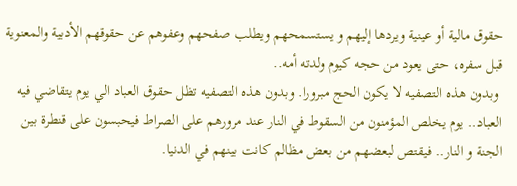حقوق مالية أو عينية ويردها إليهم و يستسمحهم ويطلب صفحهم وعفوهم عن حقوقهم الأدبية والمعنوية قبل سفره، حتى يعود من حجه كيوم ولدته أمه..
 وبدون هذه التصفيه لا يكون الحج مبرورا. وبدون هذه التصفيه تظل حقوق العباد الي يوم يتقاضي فيه العباد.. يوم يخلص المؤمنون من السقوط في النار عند مرورهم على الصراط فيحبسون على قنطرة بين الجنة و النار.. فيقتص لبعضهم من بعض مظالم كانت بينهم في الدنيا.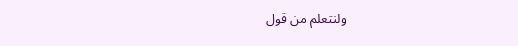ولنتعلم من قول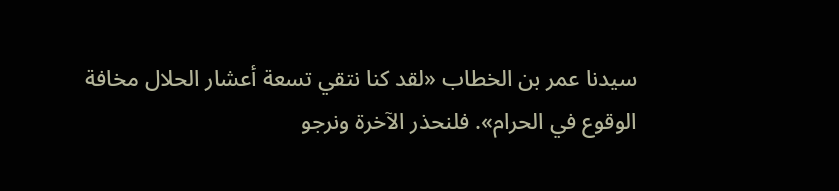سيدنا عمر بن الخطاب «لقد كنا نتقي تسعة أعشار الحلال مخافة الوقوع في الحرام». فلنحذر الآخرة ونرجو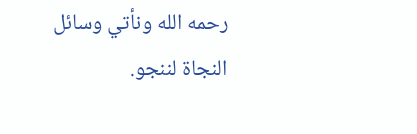رحمه الله ونأتي وسائل النجاة لننجو.